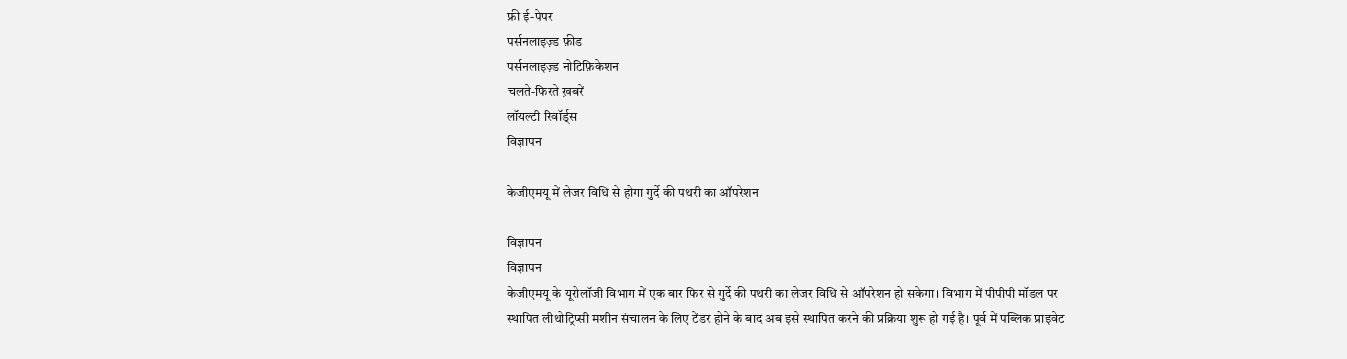फ्री ई-पेपर
पर्सनलाइज़्ड फ़ीड
पर्सनलाइज़्ड नोटिफ़िकेशन
चलते-फिरते ख़बरें
लॉयल्टी रिवॉर्ड्स
विज्ञापन

केजीएमयू में लेजर विधि से होगा गुर्दे की पथरी का ऑपरेशन

विज्ञापन
विज्ञापन
केजीएमयू के यूरोलॉजी विभाग में एक बार फिर से गुर्दे की पथरी का लेजर विधि से ऑपरेशन हो सकेगा। विभाग में पीपीपी मॉडल पर स्थापित लीथोट्रिप्सी मशीन संचालन के लिए टेंडर होने के बाद अब इसे स्थापित करने की प्रक्रिया शुरू हो गई है। पूर्व में पब्लिक प्राइवेट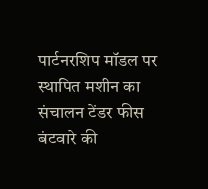पार्टनरशिप मॉडल पर स्थापित मशीन का संचालन टेंडर फीस बंटवारे की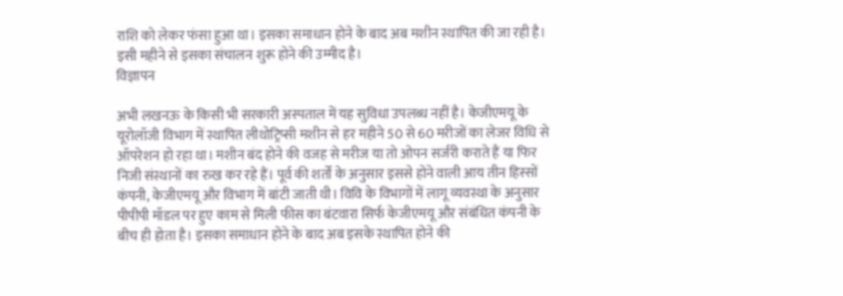राशि को लेकर फंसा हुआ था। इसका समाधान होने के बाद अब मशीन स्थापित की जा रही है। इसी महीने से इसका संचालन शुरू होने की उम्मीद है।
विज्ञापन

अभी लखनऊ के किसी भी सरकारी अस्पताल में यह सुविधा उपलब्ध नहीं है। केजीएमयू के यूरोलॉजी विभाग में स्थापित लीथोट्रिप्सी मशीन से हर महीने 50 से 60 मरीजों का लेजर विधि से ऑपरेशन हो रहा था। मशीन बंद होने की वजह से मरीज या तो ओपन सर्जरी कराते हैं या फिर निजी संस्थानों का रुख कर रहे हैं। पूर्व की शर्तों के अनुसार इससे होने वाली आय तीन हिस्सों कंपनी, केजीएमयू और विभाग में बांटी जाती थी। विवि के विभागों में लागू व्यवस्था के अनुसार पीपीपी मॉडल पर हुए काम से मिली फीस का बंटवारा सिर्फ केजीएमयू और संबंधित कंपनी के बीच ही होता है। इसका समाधान होने के बाद अब इसके स्थापित होने की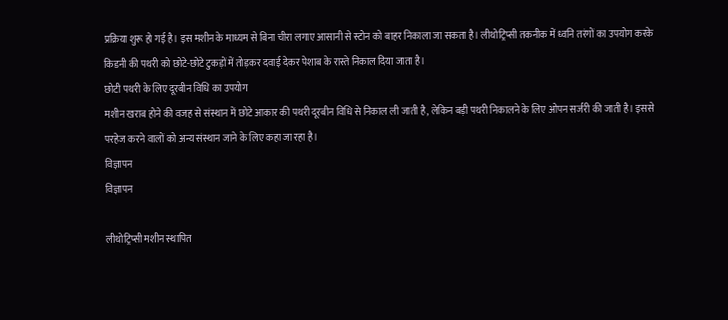प्रक्रिया शुरू हो गई है। इस मशीन के माध्यम से बिना चीरा लगाए आसानी से स्टोन को बाहर निकाला जा सकता है। लीथोट्रिप्सी तकनीक में ध्वनि तरंगों का उपयोग करके किडनी की पथरी को छोटे-छोटे टुकड़ों में तोड़कर दवाई देकर पेशाब के रास्ते निकाल दिया जाता है।
छोटी पथरी के लिए दूरबीन विधि का उपयोग
मशीन खराब होने की वजह से संस्थान में छोटे आकार की पथरी दूरबीन विधि से निकाल ली जाती है, लेकिन बड़ी पथरी निकालने के लिए ओपन सर्जरी की जाती है। इससे परहेज करने वालों को अन्य संस्थान जाने के लिए कहा जा रहा है।
विज्ञापन
विज्ञापन

लीथोट्रिप्सी मशीन स्थापित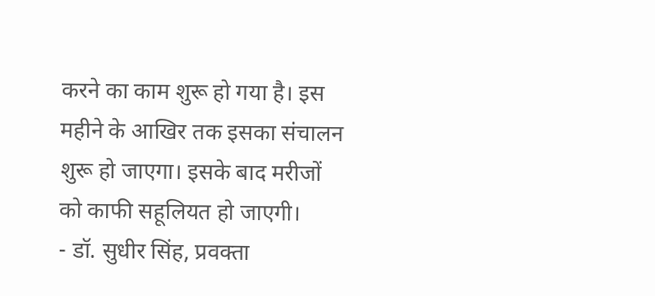करने का काम शुरू हो गया है। इस महीने के आखिर तक इसका संचालन शुरू हो जाएगा। इसके बाद मरीजों को काफी सहूलियत हो जाएगी।
- डॉ. सुधीर सिंह, प्रवक्ता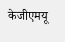केजीएमयू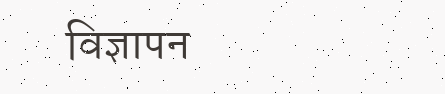विज्ञापन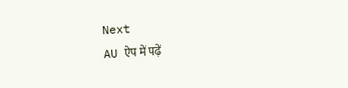Next
AU ऐप में पढ़ें